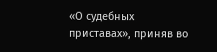«О судебных приставах», приняв во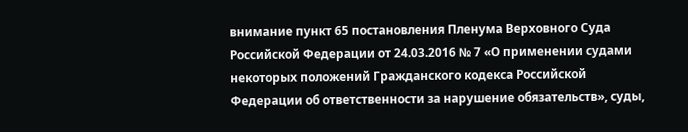внимание пункт 65 постановления Пленума Верховного Суда Российской Федерации от 24.03.2016 № 7 «О применении судами некоторых положений Гражданского кодекса Российской Федерации об ответственности за нарушение обязательств», суды,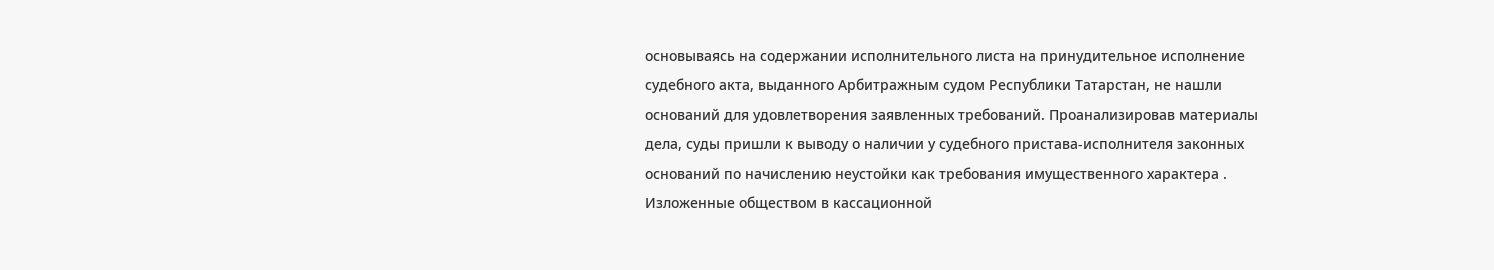основываясь на содержании исполнительного листа на принудительное исполнение судебного акта, выданного Арбитражным судом Республики Татарстан, не нашли оснований для удовлетворения заявленных требований. Проанализировав материалы дела, суды пришли к выводу о наличии у судебного пристава-исполнителя законных оснований по начислению неустойки как требования имущественного характера . Изложенные обществом в кассационной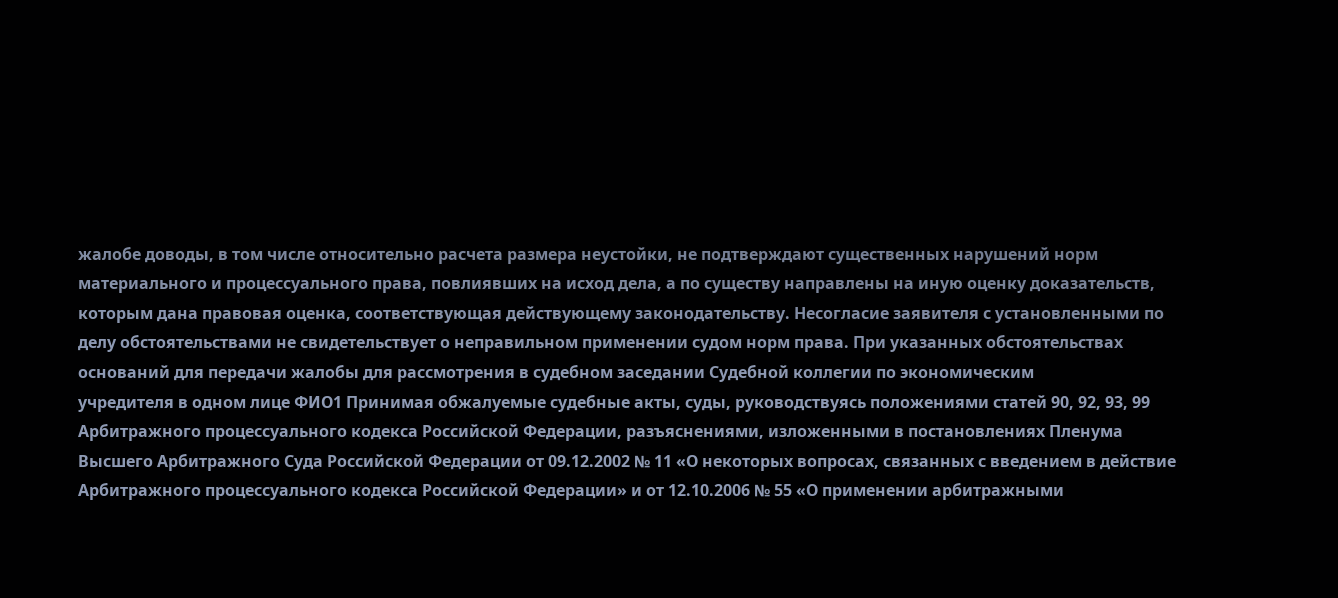жалобе доводы, в том числе относительно расчета размера неустойки, не подтверждают существенных нарушений норм материального и процессуального права, повлиявших на исход дела, а по существу направлены на иную оценку доказательств, которым дана правовая оценка, соответствующая действующему законодательству. Несогласие заявителя с установленными по делу обстоятельствами не свидетельствует о неправильном применении судом норм права. При указанных обстоятельствах оснований для передачи жалобы для рассмотрения в судебном заседании Судебной коллегии по экономическим
учредителя в одном лице ФИО1 Принимая обжалуемые судебные акты, суды, руководствуясь положениями статей 90, 92, 93, 99 Арбитражного процессуального кодекса Российской Федерации, разъяснениями, изложенными в постановлениях Пленума Высшего Арбитражного Суда Российской Федерации от 09.12.2002 № 11 «О некоторых вопросах, связанных с введением в действие Арбитражного процессуального кодекса Российской Федерации» и от 12.10.2006 № 55 «О применении арбитражными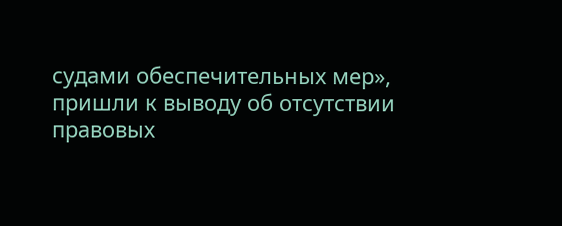судами обеспечительных мер», пришли к выводу об отсутствии правовых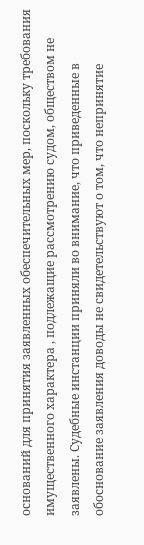оснований для принятия заявленных обеспечительных мер, поскольку требования имущественного характера , подлежащие рассмотрению судом, обществом не заявлены. Судебные инстанции приняли во внимание, что приведенные в обоснование заявления доводы не свидетельствуют о том, что непринятие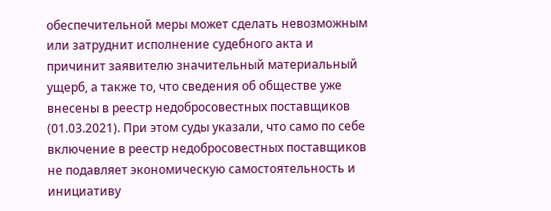обеспечительной меры может сделать невозможным или затруднит исполнение судебного акта и причинит заявителю значительный материальный ущерб, а также то, что сведения об обществе уже внесены в реестр недобросовестных поставщиков (01.03.2021). При этом суды указали, что само по себе включение в реестр недобросовестных поставщиков не подавляет экономическую самостоятельность и инициативу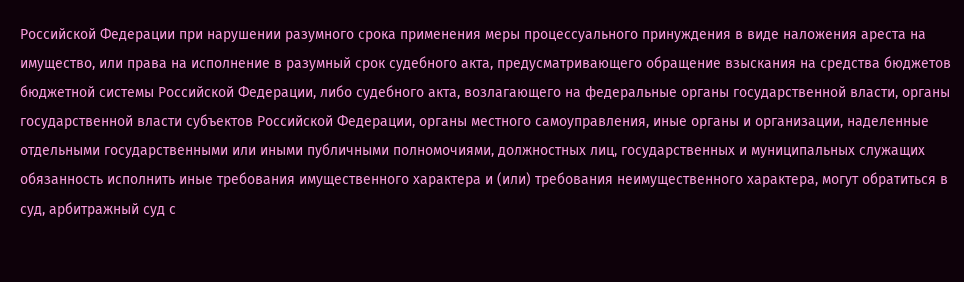Российской Федерации при нарушении разумного срока применения меры процессуального принуждения в виде наложения ареста на имущество, или права на исполнение в разумный срок судебного акта, предусматривающего обращение взыскания на средства бюджетов бюджетной системы Российской Федерации, либо судебного акта, возлагающего на федеральные органы государственной власти, органы государственной власти субъектов Российской Федерации, органы местного самоуправления, иные органы и организации, наделенные отдельными государственными или иными публичными полномочиями, должностных лиц, государственных и муниципальных служащих обязанность исполнить иные требования имущественного характера и (или) требования неимущественного характера, могут обратиться в суд, арбитражный суд с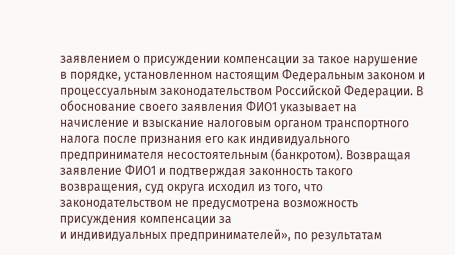заявлением о присуждении компенсации за такое нарушение в порядке, установленном настоящим Федеральным законом и процессуальным законодательством Российской Федерации. В обоснование своего заявления ФИО1 указывает на начисление и взыскание налоговым органом транспортного налога после признания его как индивидуального предпринимателя несостоятельным (банкротом). Возвращая заявление ФИО1 и подтверждая законность такого возвращения, суд округа исходил из того, что законодательством не предусмотрена возможность присуждения компенсации за
и индивидуальных предпринимателей», по результатам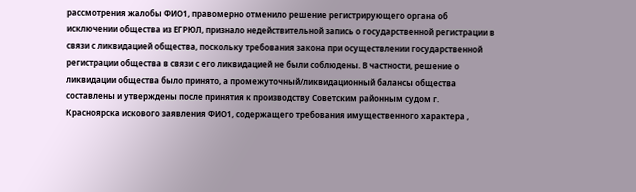рассмотрения жалобы ФИО1, правомерно отменило решение регистрирующего органа об исключении общества из ЕГРЮЛ, признало недействительной запись о государственной регистрации в связи с ликвидацией общества, поскольку требования закона при осуществлении государственной регистрации общества в связи с его ликвидацией не были соблюдены. В частности, решение о ликвидации общества было принято, а промежуточный/ликвидационный балансы общества составлены и утверждены после принятия к производству Советским районным судом г. Красноярска искового заявления ФИО1, содержащего требования имущественного характера ,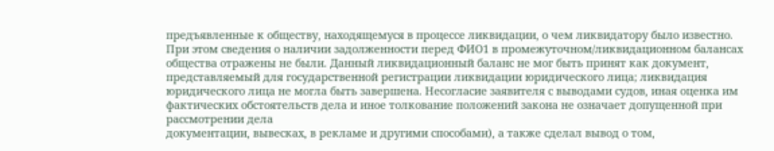предъявленные к обществу, находящемуся в процессе ликвидации, о чем ликвидатору было известно. При этом сведения о наличии задолженности перед ФИО1 в промежуточном/ликвидационном балансах общества отражены не были. Данный ликвидационный баланс не мог быть принят как документ, представляемый для государственной регистрации ликвидации юридического лица; ликвидация юридического лица не могла быть завершена. Несогласие заявителя с выводами судов, иная оценка им фактических обстоятельств дела и иное толкование положений закона не означает допущенной при рассмотрении дела
документации, вывесках, в рекламе и другими способами), а также сделал вывод о том,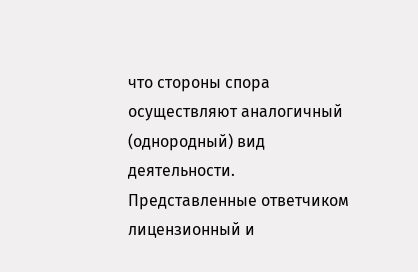что стороны спора осуществляют аналогичный (однородный) вид деятельности. Представленные ответчиком лицензионный и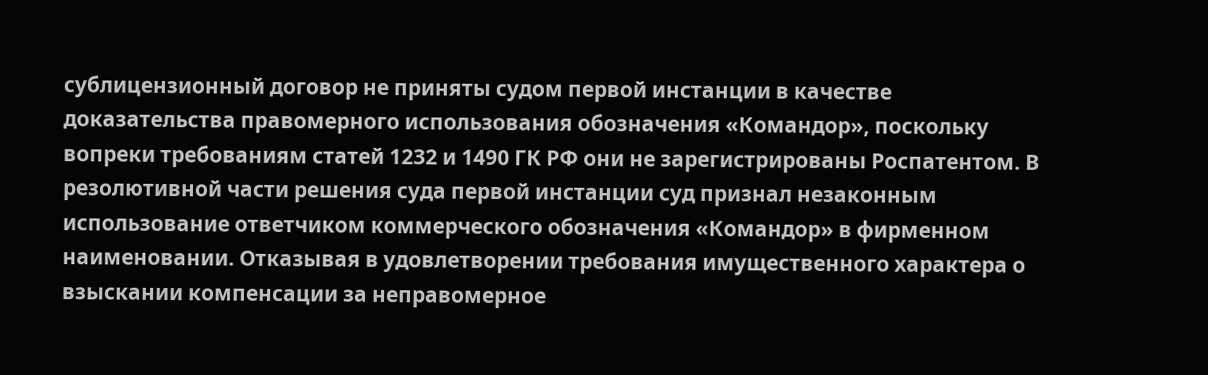сублицензионный договор не приняты судом первой инстанции в качестве доказательства правомерного использования обозначения «Командор», поскольку вопреки требованиям статей 1232 и 1490 ГК РФ они не зарегистрированы Роспатентом. В резолютивной части решения суда первой инстанции суд признал незаконным использование ответчиком коммерческого обозначения «Командор» в фирменном наименовании. Отказывая в удовлетворении требования имущественного характера о взыскании компенсации за неправомерное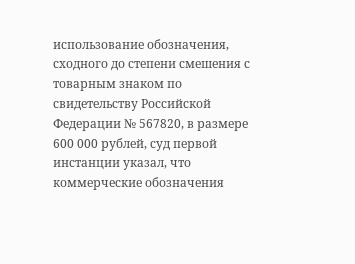использование обозначения, сходного до степени смешения с товарным знаком по свидетельству Российской Федерации № 567820, в размере 600 000 рублей, суд первой инстанции указал, что коммерческие обозначения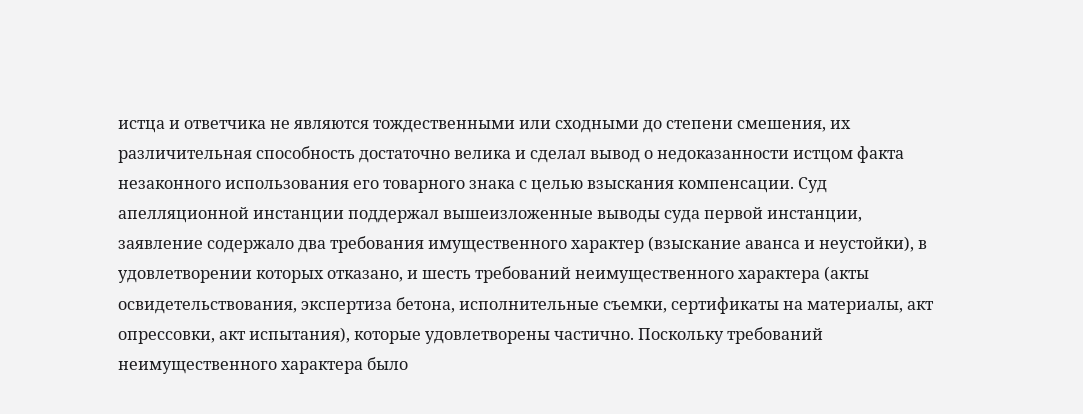истца и ответчика не являются тождественными или сходными до степени смешения, их различительная способность достаточно велика и сделал вывод о недоказанности истцом факта незаконного использования его товарного знака с целью взыскания компенсации. Суд апелляционной инстанции поддержал вышеизложенные выводы суда первой инстанции,
заявление содержало два требования имущественного характер (взыскание аванса и неустойки), в удовлетворении которых отказано, и шесть требований неимущественного характера (акты освидетельствования, экспертиза бетона, исполнительные съемки, сертификаты на материалы, акт опрессовки, акт испытания), которые удовлетворены частично. Поскольку требований неимущественного характера было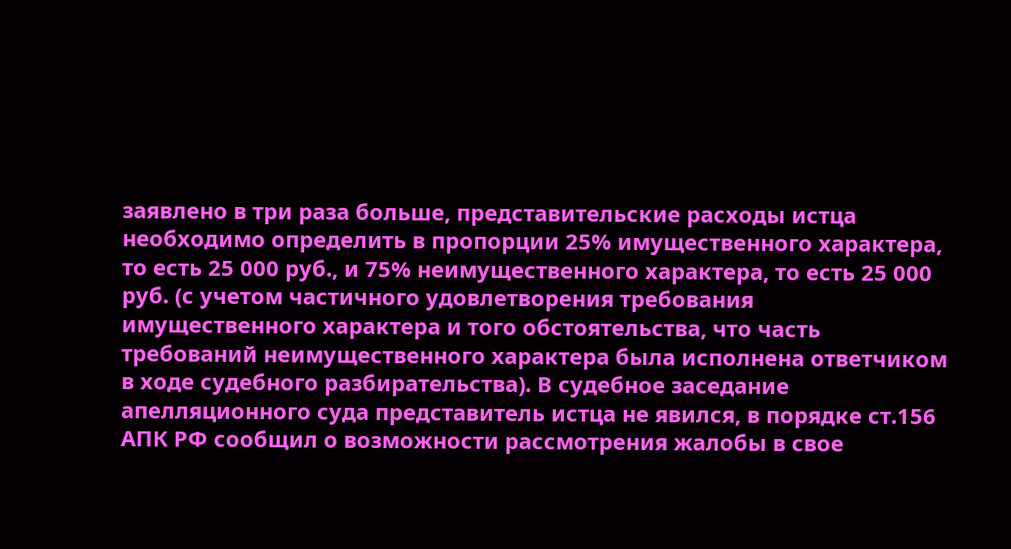заявлено в три раза больше, представительские расходы истца необходимо определить в пропорции 25% имущественного характера, то есть 25 000 руб., и 75% неимущественного характера, то есть 25 000 руб. (с учетом частичного удовлетворения требования имущественного характера и того обстоятельства, что часть требований неимущественного характера была исполнена ответчиком в ходе судебного разбирательства). В судебное заседание апелляционного суда представитель истца не явился, в порядке ст.156 АПК РФ сообщил о возможности рассмотрения жалобы в свое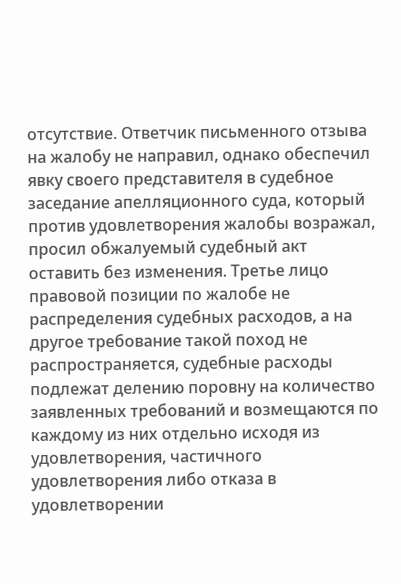отсутствие. Ответчик письменного отзыва на жалобу не направил, однако обеспечил явку своего представителя в судебное заседание апелляционного суда, который против удовлетворения жалобы возражал, просил обжалуемый судебный акт оставить без изменения. Третье лицо правовой позиции по жалобе не
распределения судебных расходов, а на другое требование такой поход не распространяется, судебные расходы подлежат делению поровну на количество заявленных требований и возмещаются по каждому из них отдельно исходя из удовлетворения, частичного удовлетворения либо отказа в удовлетворении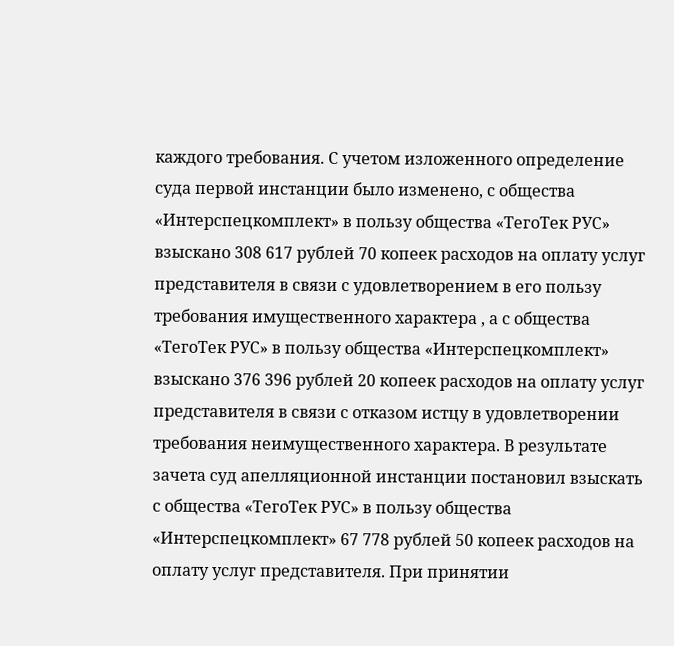каждого требования. С учетом изложенного определение суда первой инстанции было изменено, с общества «Интерспецкомплект» в пользу общества «ТегоТек РУС» взыскано 308 617 рублей 70 копеек расходов на оплату услуг представителя в связи с удовлетворением в его пользу требования имущественного характера , а с общества «ТегоТек РУС» в пользу общества «Интерспецкомплект» взыскано 376 396 рублей 20 копеек расходов на оплату услуг представителя в связи с отказом истцу в удовлетворении требования неимущественного характера. В результате зачета суд апелляционной инстанции постановил взыскать с общества «ТегоТек РУС» в пользу общества «Интерспецкомплект» 67 778 рублей 50 копеек расходов на оплату услуг представителя. При принятии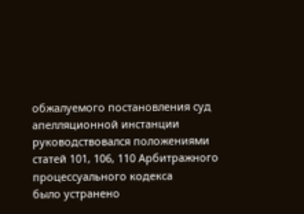обжалуемого постановления суд апелляционной инстанции руководствовался положениями статей 101, 106, 110 Арбитражного процессуального кодекса
было устранено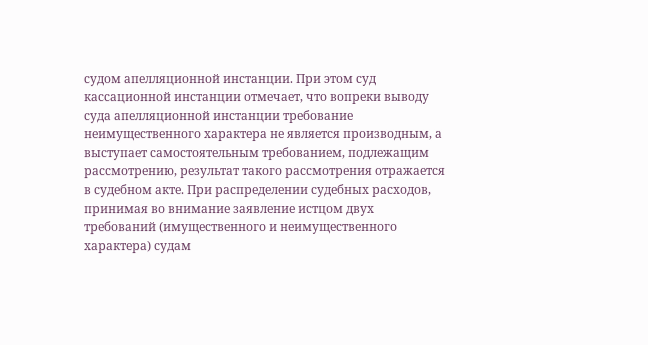судом апелляционной инстанции. При этом суд кассационной инстанции отмечает, что вопреки выводу суда апелляционной инстанции требование неимущественного характера не является производным, а выступает самостоятельным требованием, подлежащим рассмотрению, результат такого рассмотрения отражается в судебном акте. При распределении судебных расходов, принимая во внимание заявление истцом двух требований (имущественного и неимущественного характера) судам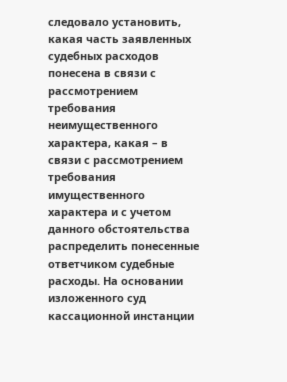следовало установить, какая часть заявленных судебных расходов понесена в связи с рассмотрением требования неимущественного характера, какая – в связи с рассмотрением требования имущественного характера и с учетом данного обстоятельства распределить понесенные ответчиком судебные расходы. На основании изложенного суд кассационной инстанции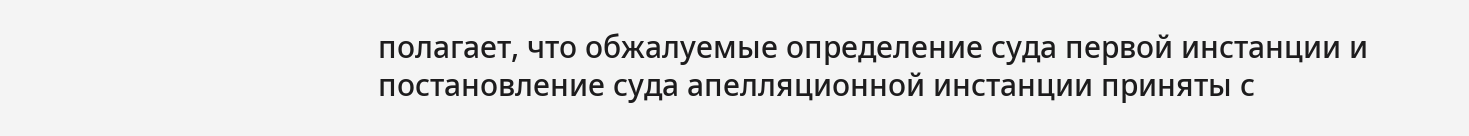полагает, что обжалуемые определение суда первой инстанции и постановление суда апелляционной инстанции приняты с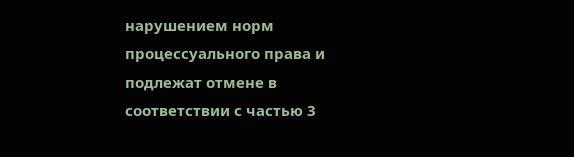нарушением норм процессуального права и подлежат отмене в соответствии с частью 3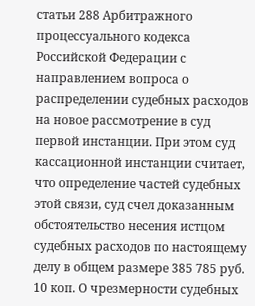статьи 288 Арбитражного процессуального кодекса Российской Федерации с направлением вопроса о распределении судебных расходов на новое рассмотрение в суд первой инстанции. При этом суд кассационной инстанции считает, что определение частей судебных
этой связи, суд счел доказанным обстоятельство несения истцом судебных расходов по настоящему делу в общем размере 385 785 руб. 10 коп. О чрезмерности судебных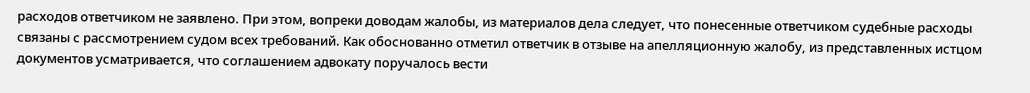расходов ответчиком не заявлено. При этом, вопреки доводам жалобы, из материалов дела следует, что понесенные ответчиком судебные расходы связаны с рассмотрением судом всех требований. Как обоснованно отметил ответчик в отзыве на апелляционную жалобу, из представленных истцом документов усматривается, что соглашением адвокату поручалось вести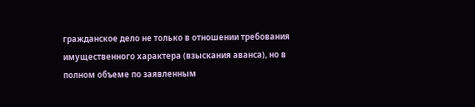гражданское дело не только в отношении требования имущественного характера (взыскания аванса), но в полном объеме по заявленным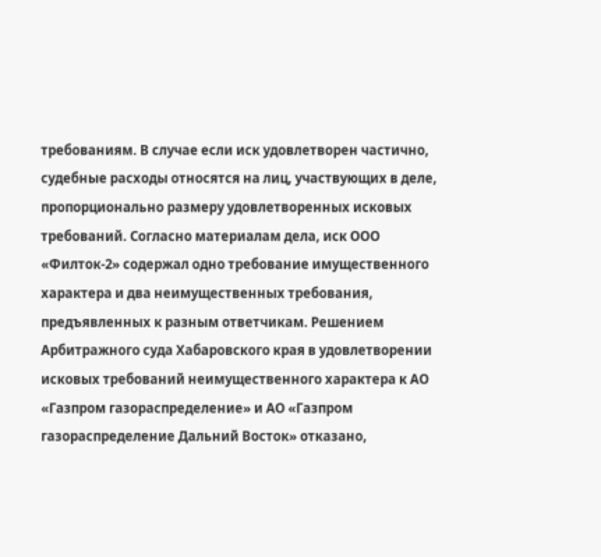требованиям. В случае если иск удовлетворен частично, судебные расходы относятся на лиц, участвующих в деле, пропорционально размеру удовлетворенных исковых требований. Согласно материалам дела, иск ООО «Филток-2» содержал одно требование имущественного характера и два неимущественных требования, предъявленных к разным ответчикам. Решением Арбитражного суда Хабаровского края в удовлетворении исковых требований неимущественного характера к АО «Газпром газораспределение» и АО «Газпром газораспределение Дальний Восток» отказано,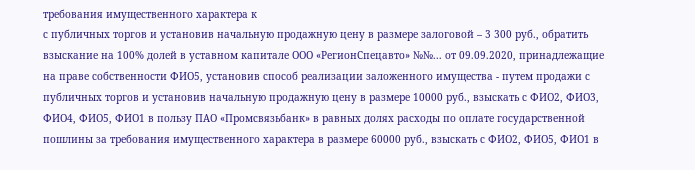требования имущественного характера к
с публичных торгов и установив начальную продажную цену в размере залоговой – 3 300 руб., обратить взыскание на 100% долей в уставном капитале ООО «РегионСпецавто» №№... от 09.09.2020, принадлежащие на праве собственности ФИО5, установив способ реализации заложенного имущества - путем продажи с публичных торгов и установив начальную продажную цену в размере 10000 руб., взыскать с ФИО2, ФИО3, ФИО4, ФИО5, ФИО1 в пользу ПАО «Промсвязьбанк» в равных долях расходы по оплате государственной пошлины за требования имущественного характера в размере 60000 руб., взыскать с ФИО2, ФИО5, ФИО1 в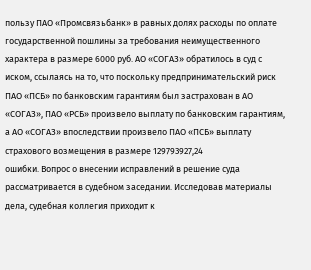пользу ПАО «Промсвязьбанк» в равных долях расходы по оплате государственной пошлины за требования неимущественного характера в размере 6000 руб. АО «СОГАЗ» обратилось в суд с иском, ссылаясь на то, что поскольку предпринимательский риск ПАО «ПСБ» по банковским гарантиям был застрахован в АО «СОГАЗ», ПАО «РСБ» произвело выплату по банковским гарантиям, а АО «СОГАЗ» впоследствии произвело ПАО «ПСБ» выплату страхового возмещения в размере 129793927,24
ошибки. Вопрос о внесении исправлений в решение суда рассматривается в судебном заседании. Исследовав материалы дела, судебная коллегия приходит к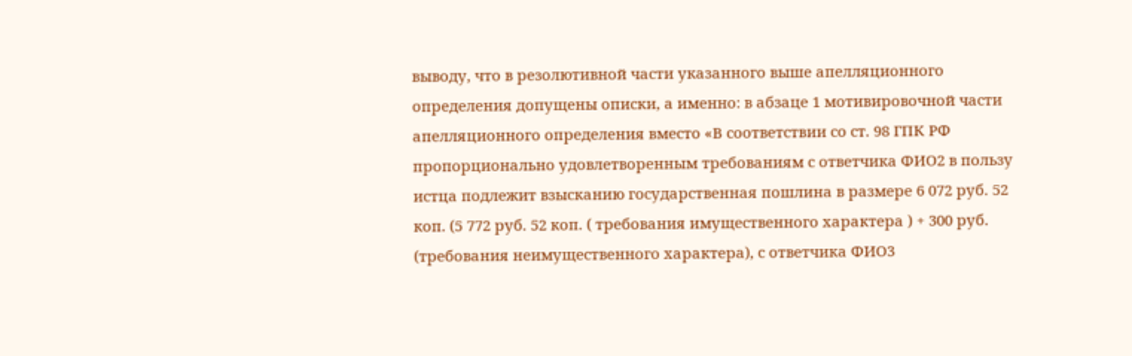выводу, что в резолютивной части указанного выше апелляционного определения допущены описки, а именно: в абзаце 1 мотивировочной части апелляционного определения вместо «В соответствии со ст. 98 ГПК РФ пропорционально удовлетворенным требованиям с ответчика ФИО2 в пользу истца подлежит взысканию государственная пошлина в размере 6 072 руб. 52 коп. (5 772 руб. 52 коп. ( требования имущественного характера ) + 300 руб. (требования неимущественного характера), с ответчика ФИО3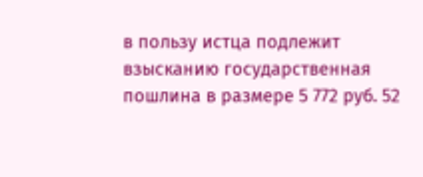в пользу истца подлежит взысканию государственная пошлина в размере 5 772 руб. 52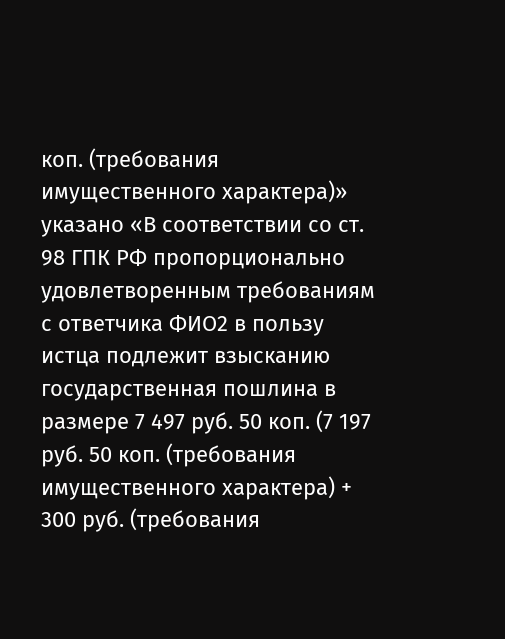коп. (требования имущественного характера)» указано «В соответствии со ст. 98 ГПК РФ пропорционально удовлетворенным требованиям с ответчика ФИО2 в пользу истца подлежит взысканию государственная пошлина в размере 7 497 руб. 50 коп. (7 197 руб. 50 коп. (требования имущественного характера) + 300 руб. (требования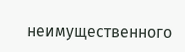неимущественного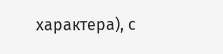характера), с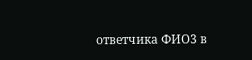ответчика ФИО3 в